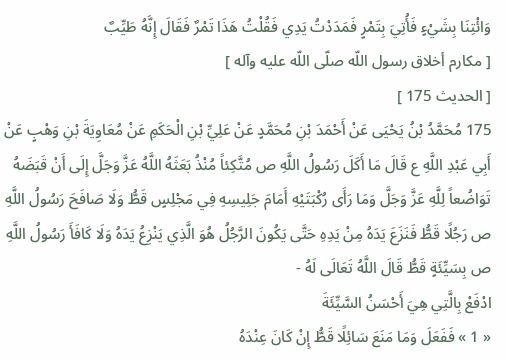وَائْتِنَا بِشَيْءٍ فَأُتِيَ بِتَمْرٍ فَمَدَدْتُ يَدِي فَقُلْتُ هَذَا تَمْرٌ فَقَالَ إِنَّهُ طَيِّبٌ
[ مكارم أخلاق رسول اللّه صلّى اللّه عليه وآله ]
[ الحديث 175 ]
175 مُحَمَّدُ بْنُ يَحْيَى عَنْ أَحْمَدَ بْنِ مُحَمَّدٍ عَنْ عَلِيِّ بْنِ الْحَكَمِ عَنْ مُعَاوِيَةَ بْنِ وَهْبٍ عَنْ أَبِي عَبْدِ اللَّهِ ع قَالَ مَا أَكَلَ رَسُولُ اللَّهِ ص مُتَّكِئاً مُنْذُ بَعَثَهُ اللَّهُ عَزَّ وَجَلَّ إِلَى أَنْ قَبَضَهُ تَوَاضُعاً لِلَّهِ عَزَّ وَجَلَّ وَمَا رَأَى رُكْبَتَيْهِ أَمَامَ جَلِيسِهِ فِي مَجْلِسٍ قَطُّ وَلَا صَافَحَ رَسُولُ اللَّهِ ص رَجُلًا قَطُّ فَنَزَعَ يَدَهُ مِنْ يَدِهِ حَتَّى يَكُونَ الرَّجُلُ هُوَ الَّذِي يَنْزِعُ يَدَهُ وَلَا كَافَأَ رَسُولُ اللَّهِ ص بِسَيِّئَةٍ قَطُّ قَالَ اللَّهُ تَعَالَى لَهُ -
ادْفَعْ بِالَّتِي هِيَ أَحْسَنُ السَّيِّئَةَ
« 1 » فَفَعَلَ وَمَا مَنَعَ سَائِلًا قَطُّ إِنْ كَانَ عِنْدَهُ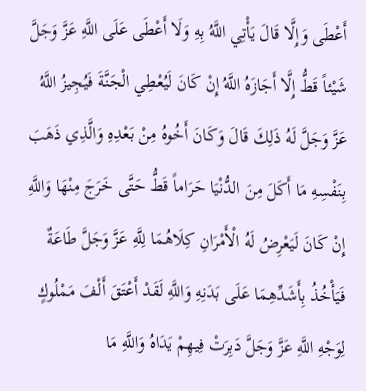أَعْطَى وَإِلَّا قَالَ يَأْتِي اللَّهُ بِهِ وَلَا أَعْطَى عَلَى اللَّهِ عَزَّ وَجَلَّ شَيْئاً قَطُّ إِلَّا أَجَازَهُ اللَّهُ إِنْ كَانَ لَيُعْطِي الْجَنَّةَ فَيُجِيزُ اللَّهُ عَزَّ وَجَلَّ لَهُ ذَلِكَ قَالَ وَكَانَ أَخُوهُ مِنْ بَعْدِهِ وَالَّذِي ذَهَبَ بِنَفْسِهِ مَا أَكَلَ مِنَ الدُّنْيَا حَرَاماً قَطُّ حَتَّى خَرَجَ مِنْهَا وَاللَّهِ إِنْ كَانَ لَيَعْرِضُ لَهُ الْأَمْرَانِ كِلَاهُمَا لِلَّهِ عَزَّ وَجَلَّ طَاعَةٌ فَيَأْخُذُ بِأَشَدِّهِمَا عَلَى بَدَنِهِ وَاللَّهِ لَقَدْ أَعْتَقَ أَلْفَ مَمْلُوكٍ لِوَجْهِ اللَّهِ عَزَّ وَجَلَّ دَبِرَتْ فِيهِمْ يَدَاهُ وَاللَّهِ مَا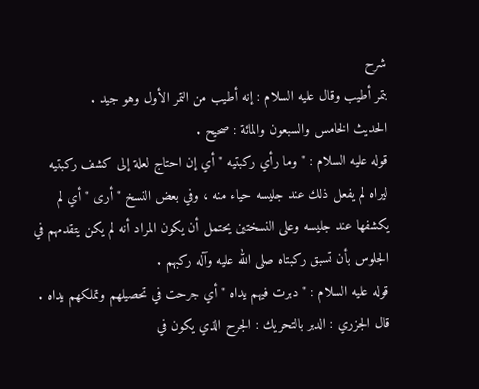شرح
بتمر أطيب وقال عليه السلام : إنه أطيب من التمر الأول وهو جيد .
الحديث الخامس والسبعون والمائة : صحيح .
قوله عليه السلام : " وما رأي ركبتيه " أي إن احتاج لعلة إلى كشف ركبتيه ليراه لم يفعل ذلك عند جليسه حياء منه ، وفي بعض النسخ " أرى " أي لم يكشفها عند جليسه وعلى النسختين يحتمل أن يكون المراد أنه لم يكن يتقدمهم في الجلوس بأن تسبق ركبتاه صلى الله عليه وآله ركبهم .
قوله عليه السلام : " دبرت فيهم يداه " أي جرحت في تحصيلهم وتملكهم يداه .
قال الجزري : الدبر بالتحريك : الجرح الذي يكون في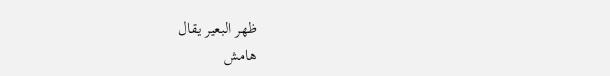ظهر البعير يقال
هامش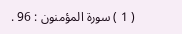( 1 ) سورة المؤمنون : 96 .